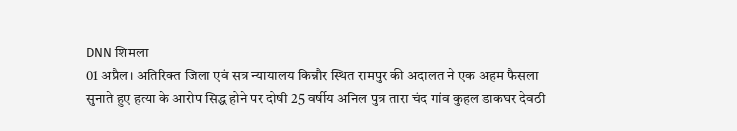DNN शिमला
01 अप्रैल। अतिरिक्त जिला एवं सत्र न्यायालय किन्नौर स्थित रामपुर की अदालत ने एक अहम फैसला सुनाते हुए हत्या के आरोप सिद्ध होने पर दोषी 25 वर्षीय अनिल पुत्र तारा चंद गांव कुहल डाकघर देवठी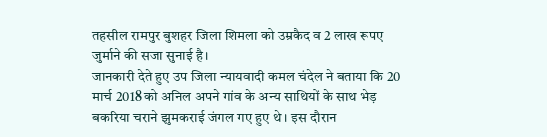तहसील रामपुर बुशहर जिला शिमला को उम्रकैद व 2 लाख रूपए जुर्माने की सजा सुनाई है।
जानकारी देते हुए उप जिला न्यायवादी कमल चंदेल ने बताया कि 20 मार्च 2018 को अनिल अपने गांव के अन्य साथियों के साथ भेड़ बकरिया चराने झुमकराई जंगल गए हुए थे। इस दौरान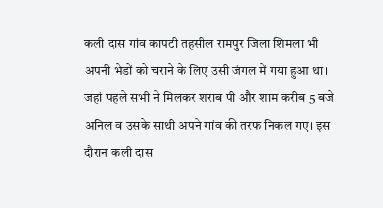कली दास गांव कापटी तहसील रामपुर जिला शिमला भी अपनी भेडों को चराने के लिए उसी जंगल में गया हुआ था। जहां पहले सभी ने मिलकर शराब पी और शाम करीब 5 बजे अनिल व उसके साथी अपने गांव की तरफ निकल गए। इस दौरान कली दास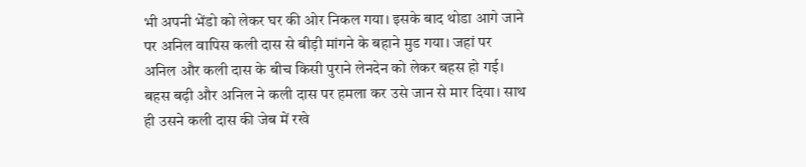भी अपनी भेंडो को लेकर घर की ओर निकल गया। इसके बाद थोडा आगे जाने पर अनिल वापिस कली दास से बीड़ी मांगने के बहाने मुड गया। जहां पर अनिल और कली दास के बीच किसी पुराने लेनदेन को लेकर बहस हो गई। बहस बढ़ी और अनिल ने कली दास पर हमला कर उसे जान से मार दिया। साथ ही उसने कली दास की जेब में रखे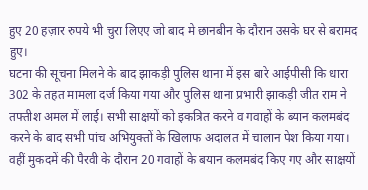हुए 20 हज़ार रुपये भी चुरा लिएए जो बाद मे छानबीन के दौरान उसके घर से बरामद हुए।
घटना की सूचना मिलने के बाद झाकड़ी पुलिस थाना में इस बारे आईपीसी कि धारा 302 के तहत मामला दर्ज किया गया और पुलिस थाना प्रभारी झाकड़ी जीत राम ने तफ्तीश अमल में लाई। सभी साक्षयों को इकत्रित करने व गवाहों के ब्यान कलमबंद करने के बाद सभी पांच अभियुक्तों के खिलाफ अदालत में चालान पेश किया गया। वहीं मुकदमें की पैरवी के दौरान 20 गवाहों के बयान कलमबंद किए गए और साक्षयों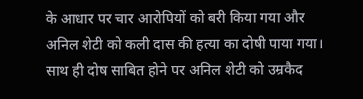के आधार पर चार आरोपियों को बरी किया गया और अनिल शेटी को कली दास की हत्या का दोषी पाया गया। साथ ही दोष साबित होने पर अनिल शेटी को उम्रकैद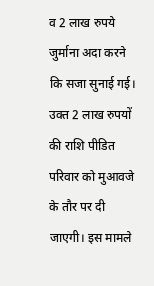व 2 लाख रुपये जुर्माना अदा करने कि सजा सुनाई गई। उक्त 2 लाख रुपयों की राशि पीडित परिवार को मुआवजे के तौर पर दी जाएगी। इस मामले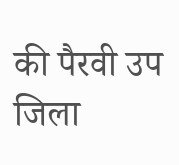की पैरवी उप जिला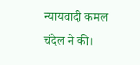न्यायवादी कमल चंदेल ने की।